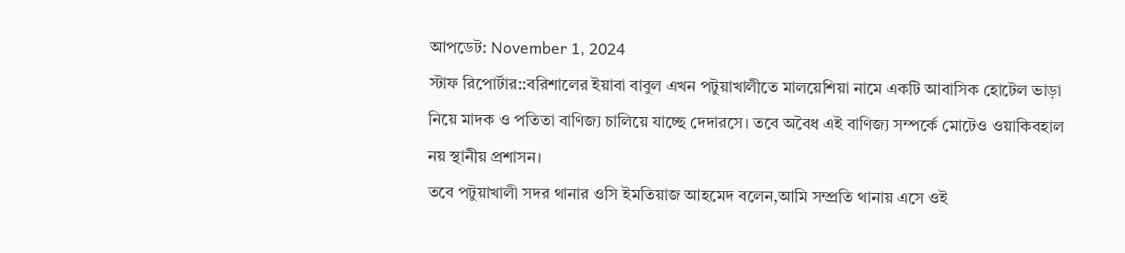আপডেট: November 1, 2024
স্টাফ রিপোর্টার::বরিশালের ইয়াবা বাবুল এখন পটুয়াখালীতে মালয়েশিয়া নামে একটি আবাসিক হোটেল ভাড়া নিয়ে মাদক ও পতিতা বাণিজ্য চালিয়ে যাচ্ছে দেদারসে। তবে অবৈধ এই বাণিজ্য সম্পর্কে মোটেও ওয়াকিবহাল নয় স্থানীয় প্রশাসন।
তবে পটুয়াখালী সদর থানার ওসি ইমতিয়াজ আহমেদ বলেন,আমি সম্প্রতি থানায় এসে ওই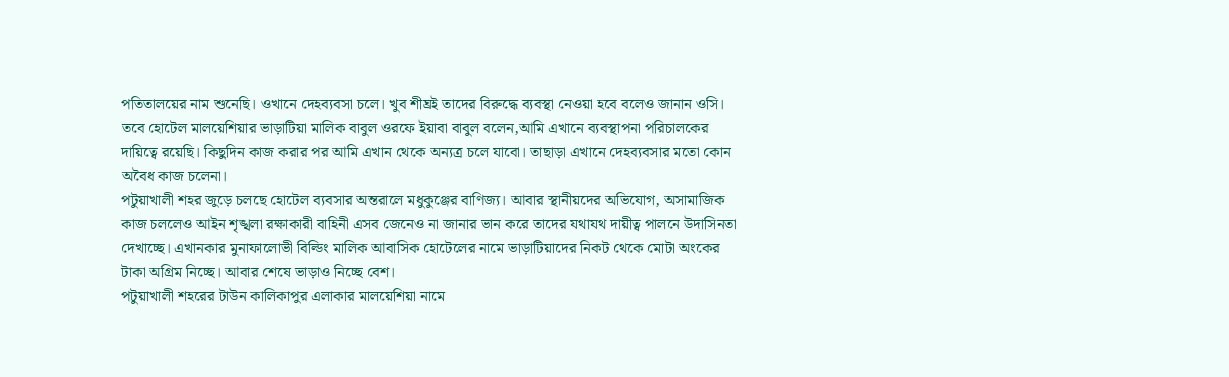পতিতালয়ের নাম শুনেছি। ওখানে দেহব্যবসা চলে। খুব শীঘ্রই তাদের বিরুদ্ধে ব্যবস্থা নেওয়া হবে বলেও জানান ওসি।
তবে হোটেল মালয়েশিয়ার ভাড়াটিয়া মালিক বাবুল ওরফে ইয়াবা বাবুল বলেন,আমি এখানে ব্যবস্থাপনা পরিচালকের দায়িত্বে রয়েছি। কিছুদিন কাজ করার পর আমি এখান থেকে অন্যত্র চলে যাবো। তাছাড়া এখানে দেহব্যবসার মতো কোন অবৈধ কাজ চলেনা।
পটুয়াখালী শহর জুড়ে চলছে হোটেল ব্যবসার অন্তরালে মধুকুঞ্জের বাণিজ্য। আবার স্থানীয়দের অভিযোগ, অসামাজিক কাজ চললেও আইন শৃঙ্খলা রক্ষাকারী বাহিনী এসব জেনেও না জানার ভান করে তাদের যথাযথ দায়ীত্ব পালনে উদাসিনতা দেখাচ্ছে। এখানকার মুনাফালোভী বিল্ডিং মালিক আবাসিক হোটেলের নামে ভাড়াটিয়াদের নিকট থেকে মোটা অংকের টাকা অগ্রিম নিচ্ছে। আবার শেষে ভাড়াও নিচ্ছে বেশ।
পটুয়াখালী শহরের টাউন কালিকাপুর এলাকার মালয়েশিয়া নামে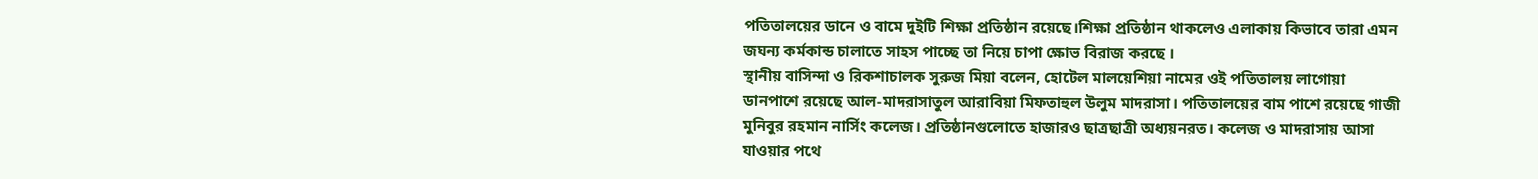পতিতালয়ের ডানে ও বামে দুইটি শিক্ষা প্রতিষ্ঠান রয়েছে।শিক্ষা প্রতিষ্ঠান থাকলেও এলাকায় কিভাবে তারা এমন জঘন্য কর্মকান্ড চালাতে সাহস পাচ্ছে তা নিয়ে চাপা ক্ষোভ বিরাজ করছে ।
স্থানীয় বাসিন্দা ও রিকশাচালক সুরুজ মিয়া বলেন, হোটেল মালয়েশিয়া নামের ওই পতিতালয় লাগোয়া ডানপাশে রয়েছে আল-মাদরাসাতুল আরাবিয়া মিফতাহুল উলুম মাদরাসা। পতিতালয়ের বাম পাশে রয়েছে গাজী মুনিবুর রহমান নার্সিং কলেজ। প্রতিষ্ঠানগুলোতে হাজারও ছাত্রছাত্রী অধ্যয়নরত। কলেজ ও মাদরাসায় আসা যাওয়ার পথে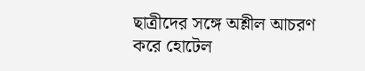ছাত্রীদের সঙ্গে অশ্লীল আচরণ করে হোটেল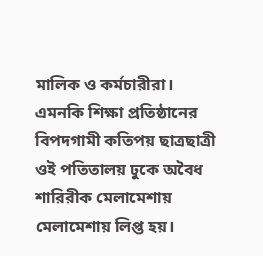মালিক ও কর্মচারীরা। এমনকি শিক্ষা প্রতিষ্ঠানের বিপদগামী কতিপয় ছাত্রছাত্রী ওই পতিতালয় ঢুকে অবৈধ শারিরীক মেলামেশায় মেলামেশায় লিপ্ত হয়।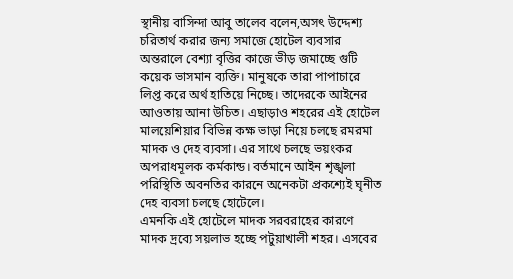স্থানীয় বাসিন্দা আবু তালেব বলেন,অসৎ উদ্দেশ্য চরিতার্থ করার জন্য সমাজে হোটেল ব্যবসার অন্তরালে বেশ্যা বৃত্তির কাজে ভীড় জমাচ্ছে গুটি কয়েক ভাসমান ব্যক্তি। মানুষকে তারা পাপাচারে লিপ্ত করে অর্থ হাতিয়ে নিচ্ছে। তাদেরকে আইনের আওতায় আনা উচিত। এছাড়াও শহরের এই হোটেল মালয়েশিয়ার বিভিন্ন কক্ষ ভাড়া নিয়ে চলছে রমরমা মাদক ও দেহ ব্যবসা। এর সাথে চলছে ভয়ংকর অপরাধমূলক কর্মকান্ড। বর্তমানে আইন শৃঙ্খলা পরিস্থিতি অবনতির কারনে অনেকটা প্রকশ্যেই ঘৃনীত দেহ ব্যবসা চলছে হোটেলে।
এমনকি এই হোটেলে মাদক সরবরাহের কারণে মাদক দ্রব্যে সয়লাভ হচ্ছে পটুয়াখালী শহর। এসবের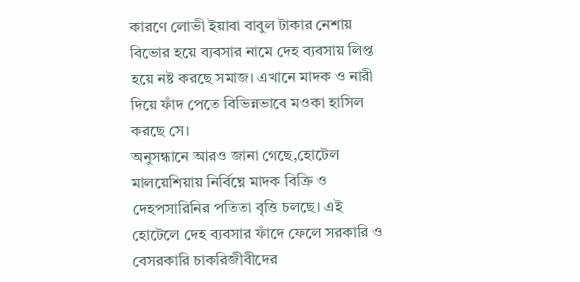কারণে লোভী ইয়াবা বাবুল টাকার নেশায় বিভোর হয়ে ব্যবসার নামে দেহ ব্যবসায় লিপ্ত হয়ে নষ্ট করছে সমাজ। এখানে মাদক ও নারী দিয়ে ফাঁদ পেতে বিভিন্নভাবে মওকা হাসিল করছে সে।
অনুসন্ধানে আরও জানা গেছে,হোটেল মালয়েশিয়ায় নির্বিঘ্নে মাদক বিক্রি ও দেহপসারিনির পতিতা বৃত্তি চলছে। এই হোটেলে দেহ ব্যবসার ফাঁদে ফেলে সরকারি ও বেসরকারি চাকরিজীবীদের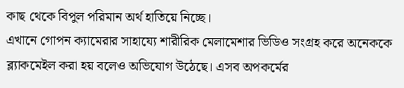কাছ থেকে বিপুল পরিমান অর্থ হাতিয়ে নিচ্ছে।
এখানে গোপন ক্যামেরার সাহায্যে শারীরিক মেলামেশার ভিডিও সংগ্রহ করে অনেককে ব্ল্যাকমেইল করা হয় বলেও অভিযোগ উঠেছে। এসব অপকর্মের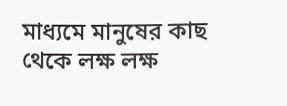মাধ্যমে মানুষের কাছ থেকে লক্ষ লক্ষ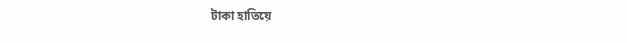টাকা হাতিয়ে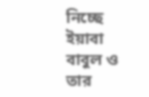নিচ্ছে ইয়াবা বাবুল ও তার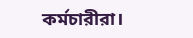কর্মচারীরা।